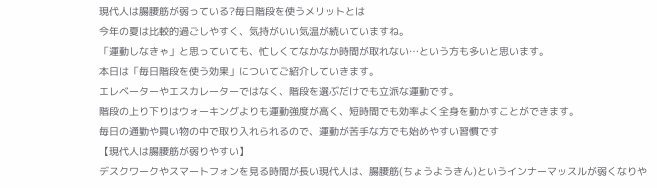現代人は腸腰筋が弱っている?毎日階段を使うメリットとは
今年の夏は比較的過ごしやすく、気持がいい気温が続いていますね。
「運動しなきゃ」と思っていても、忙しくてなかなか時間が取れない…という方も多いと思います。
本日は「毎日階段を使う効果」についてご紹介していきます。
エレベーターやエスカレーターではなく、階段を選ぶだけでも立派な運動です。
階段の上り下りはウォーキングよりも運動強度が高く、短時間でも効率よく全身を動かすことができます。
毎日の通勤や買い物の中で取り入れられるので、運動が苦手な方でも始めやすい習慣です
【現代人は腸腰筋が弱りやすい】
デスクワークやスマートフォンを見る時間が長い現代人は、腸腰筋(ちょうようきん)というインナーマッスルが弱くなりや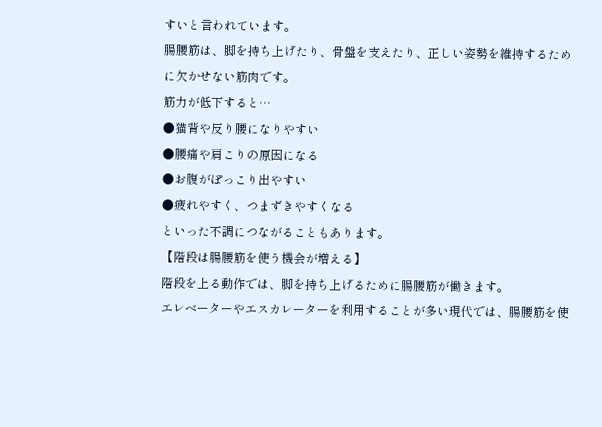すいと言われています。
腸腰筋は、脚を持ち上げたり、骨盤を支えたり、正しい姿勢を維持するために欠かせない筋肉です。
筋力が低下すると…
●猫背や反り腰になりやすい
●腰痛や肩こりの原因になる
●お腹がぽっこり出やすい
●疲れやすく、つまずきやすくなる
といった不調につながることもあります。
【階段は腸腰筋を使う機会が増える】
階段を上る動作では、脚を持ち上げるために腸腰筋が働きます。
エレベーターやエスカレーターを利用することが多い現代では、腸腰筋を使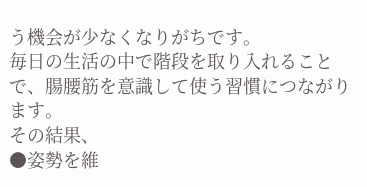う機会が少なくなりがちです。
毎日の生活の中で階段を取り入れることで、腸腰筋を意識して使う習慣につながります。
その結果、
●姿勢を維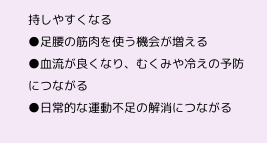持しやすくなる
●足腰の筋肉を使う機会が増える
●血流が良くなり、むくみや冷えの予防につながる
●日常的な運動不足の解消につながる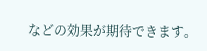などの効果が期待できます。